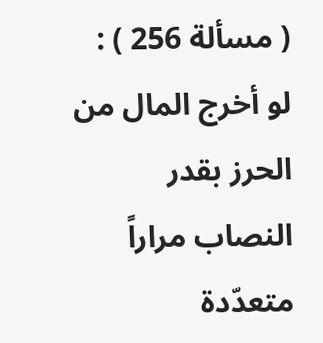( مسألة 256 ) : لو أخرج المال من الحرز بقدر النصاب مراراً متعدّدة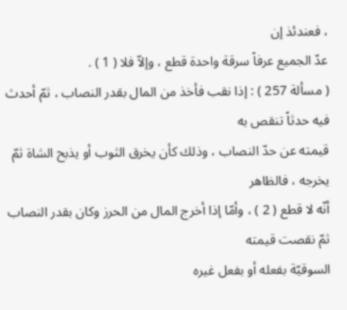، فعندئذ إن
عدّ الجميع عرفاً سرقة واحدة قطع ، وإلاّ فلا ( 1 ) .
( مسألة 257 ) : إذا نقب فأخذ من المال بقدر النصاب ، ثمّ أحدث فيه حدثاً تنقص به
قيمته عن حدّ النصاب ، وذلك كأن يخرق الثوب أو يذبح الشاة ثمّ يخرجه ، فالظاهر
أنّه لا قطع ( 2 ) ، وأمّا إذا أخرج المال من الحرز وكان بقدر النصاب ثمّ نقصت قيمته
السوقيّة بفعله أو بفعل غيره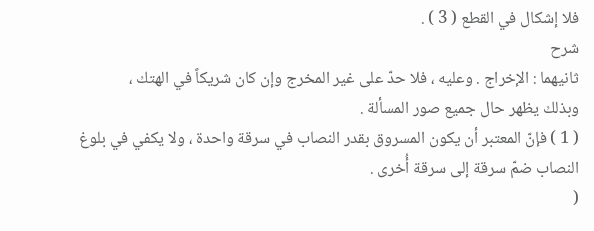فلا إشكال في القطع ( 3 ) .
شرح
ثانيهما : الإخراج . وعليه ، فلا حدّ على غير المخرج وإن كان شريكاً في الهتك ،
وبذلك يظهر حال جميع صور المسألة .
( 1 ) فإنّ المعتبر أن يكون المسروق بقدر النصاب في سرقة واحدة ، ولا يكفي في بلوغ
النصاب ضمّ سرقة إلى سرقة أُخرى .
(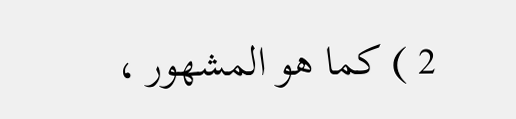2 ) كما هو المشهور ،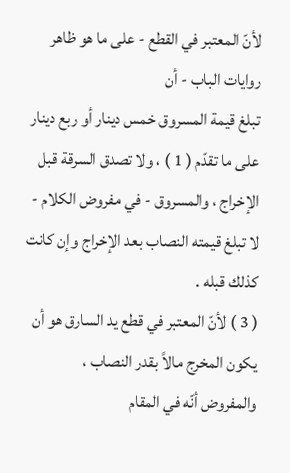لأنّ المعتبر في القطع - على ما هو ظاهر روايات الباب - أن
تبلغ قيمة المسروق خمس دينار أو ربع دينار على ما تقدّم ( 1 ) ، ولا تصدق السرقة قبل
الإخراج ، والمسروق - في مفروض الكلام - لا تبلغ قيمته النصاب بعد الإخراج وإن كانت
كذلك قبله .
( 3 ) لأنّ المعتبر في قطع يد السارق هو أن يكون المخرج مالاً بقدر النصاب ،
والمفروض أنّه في المقام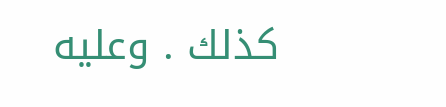كذلك . وعليه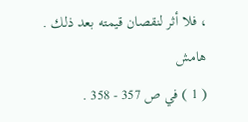، فلا أثر لنقصان قيمته بعد ذلك .
هامش
( 1 ) في ص 357 - 358 .